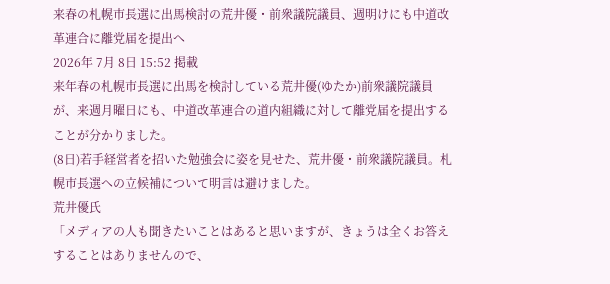来春の札幌市長選に出馬検討の荒井優・前衆議院議員、週明けにも中道改革連合に離党届を提出へ
2026年 7月 8日 15:52 掲載
来年春の札幌市長選に出馬を検討している荒井優(ゆたか)前衆議院議員が、来週月曜日にも、中道改革連合の道内組織に対して離党届を提出することが分かりました。
(8日)若手経営者を招いた勉強会に姿を見せた、荒井優・前衆議院議員。札幌市長選への立候補について明言は避けました。
荒井優氏
「メディアの人も聞きたいことはあると思いますが、きょうは全くお答えすることはありませんので、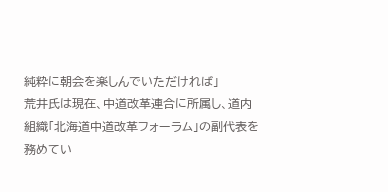純粋に朝会を楽しんでいただければ」
荒井氏は現在、中道改革連合に所属し、道内組織「北海道中道改革フォーラム」の副代表を務めてい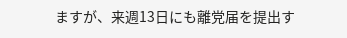ますが、来週13日にも離党届を提出す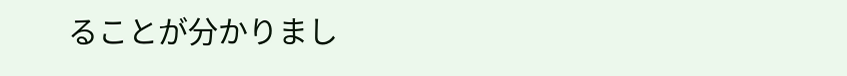ることが分かりまし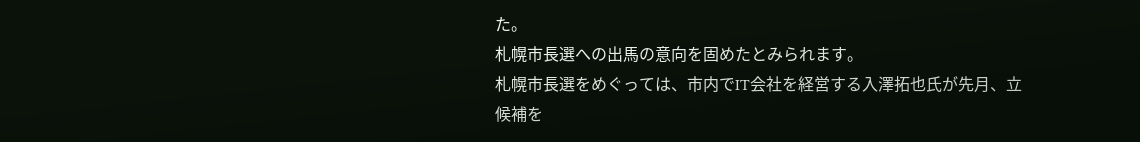た。
札幌市長選への出馬の意向を固めたとみられます。
札幌市長選をめぐっては、市内でIT会社を経営する入澤拓也氏が先月、立候補を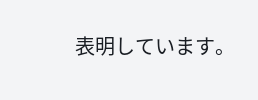表明しています。